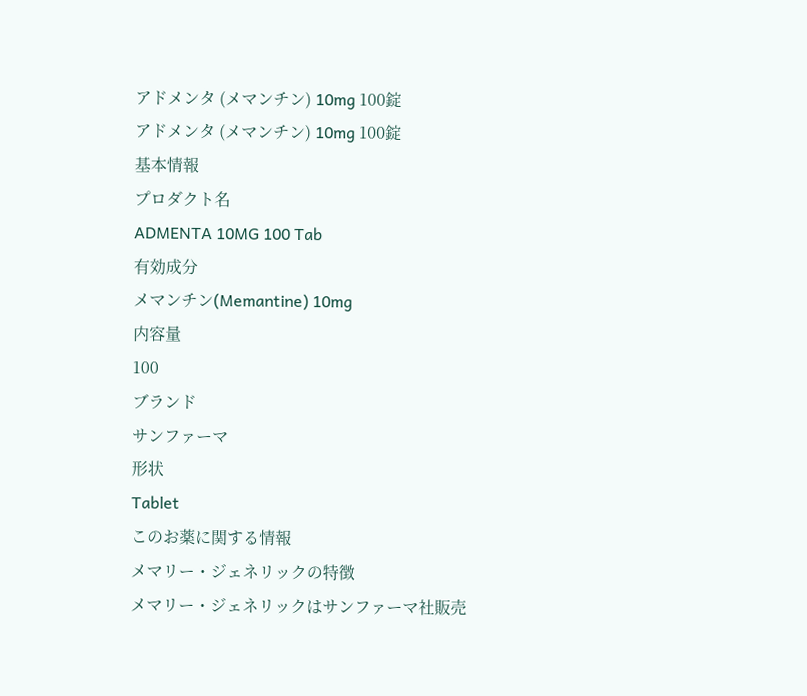アドメンタ (メマンチン) 10mg 100錠
アドメンタ (メマンチン) 10mg 100錠
基本情報
プロダクト名
ADMENTA 10MG 100 Tab
有効成分
メマンチン(Memantine) 10mg
内容量
100
ブランド
サンファーマ
形状
Tablet
このお薬に関する情報
メマリー・ジェネリックの特徴
メマリー・ジェネリックはサンファーマ社販売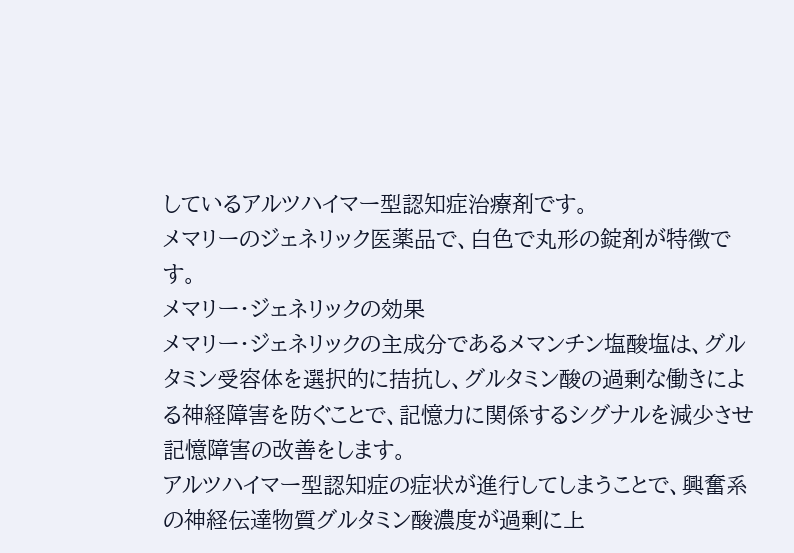しているアルツハイマー型認知症治療剤です。
メマリーのジェネリック医薬品で、白色で丸形の錠剤が特徴です。
メマリー・ジェネリックの効果
メマリー・ジェネリックの主成分であるメマンチン塩酸塩は、グルタミン受容体を選択的に拮抗し、グルタミン酸の過剰な働きによる神経障害を防ぐことで、記憶力に関係するシグナルを減少させ記憶障害の改善をします。
アルツハイマー型認知症の症状が進行してしまうことで、興奮系の神経伝達物質グルタミン酸濃度が過剰に上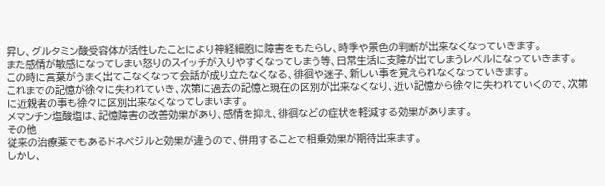昇し、グルタミン酸受容体が活性したことにより神経細胞に障害をもたらし、時季や景色の判断が出来なくなっていきます。
また感情が敏感になってしまい怒りのスイッチが入りやすくなってしまう等、日常生活に支障が出てしまうレベルになっていきます。
この時に言葉がうまく出てこなくなって会話が成り立たなくなる、徘徊や迷子、新しい事を覚えられなくなっていきます。
これまでの記憶が徐々に失われていき、次第に過去の記憶と現在の区別が出来なくなり、近い記憶から徐々に失われていくので、次第に近親者の事も徐々に区別出来なくなってしまいます。
メマンチン塩酸塩は、記憶障害の改善効果があり、感情を抑え、徘徊などの症状を軽減する効果があります。
その他
従来の治療薬でもあるドネペジルと効果が違うので、併用することで相乗効果が期待出来ます。
しかし、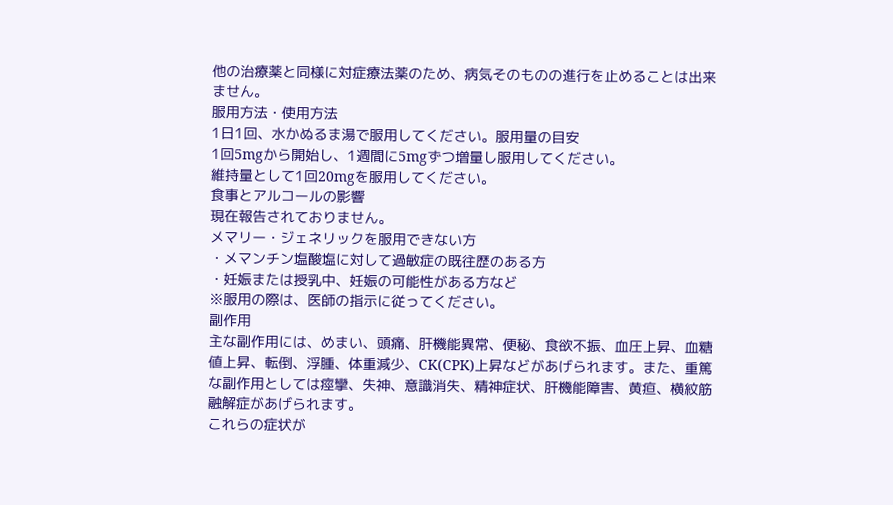他の治療薬と同様に対症療法薬のため、病気そのものの進行を止めることは出来ません。
服用方法・使用方法
1日1回、水かぬるま湯で服用してください。服用量の目安
1回5mgから開始し、1週間に5mgずつ増量し服用してください。
維持量として1回20mgを服用してください。
食事とアルコールの影響
現在報告されておりません。
メマリー・ジェネリックを服用できない方
・メマンチン塩酸塩に対して過敏症の既往歴のある方
・妊娠または授乳中、妊娠の可能性がある方など
※服用の際は、医師の指示に従ってください。
副作用
主な副作用には、めまい、頭痛、肝機能異常、便秘、食欲不振、血圧上昇、血糖値上昇、転倒、浮腫、体重減少、CK(CPK)上昇などがあげられます。また、重篤な副作用としては痙攣、失神、意識消失、精神症状、肝機能障害、黄疸、横紋筋融解症があげられます。
これらの症状が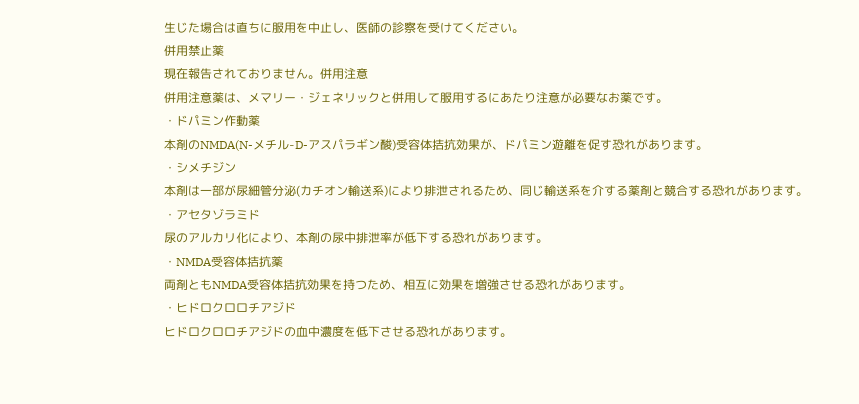生じた場合は直ちに服用を中止し、医師の診察を受けてください。
併用禁止薬
現在報告されておりません。併用注意
併用注意薬は、メマリー・ジェネリックと併用して服用するにあたり注意が必要なお薬です。
・ドパミン作動薬
本剤のNMDA(N-メチル-D-アスパラギン酸)受容体拮抗効果が、ドパミン遊離を促す恐れがあります。
・シメチジン
本剤は一部が尿細管分泌(カチオン輸送系)により排泄されるため、同じ輸送系を介する薬剤と競合する恐れがあります。
・アセタゾラミド
尿のアルカリ化により、本剤の尿中排泄率が低下する恐れがあります。
・NMDA受容体拮抗薬
両剤ともNMDA受容体拮抗効果を持つため、相互に効果を増強させる恐れがあります。
・ヒドロクロロチアジド
ヒドロクロロチアジドの血中濃度を低下させる恐れがあります。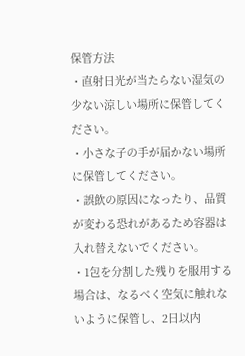保管方法
・直射日光が当たらない湿気の少ない涼しい場所に保管してください。
・小さな子の手が届かない場所に保管してください。
・誤飲の原因になったり、品質が変わる恐れがあるため容器は入れ替えないでください。
・1包を分割した残りを服用する場合は、なるべく空気に触れないように保管し、2日以内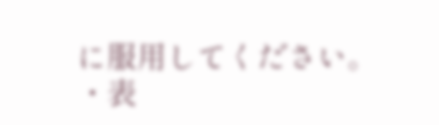に服用してください。
・表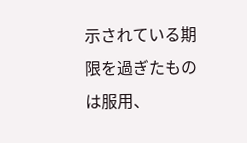示されている期限を過ぎたものは服用、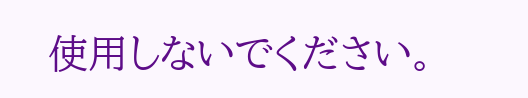使用しないでください。